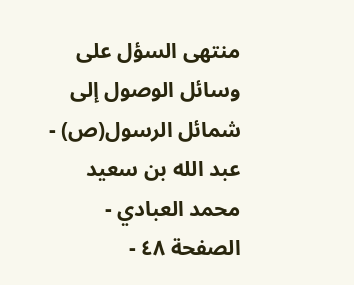منتهى السؤل على وسائل الوصول إلى شمائل الرسول(ص) - عبد الله بن سعيد محمد العبادي - الصفحة ٤٨ -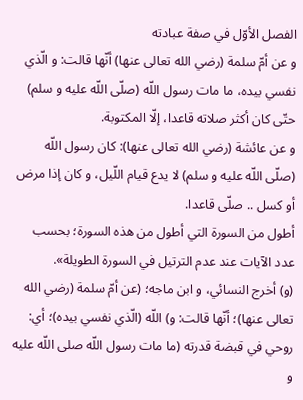الفصل الأوّل في صفة عبادته
و عن أمّ سلمة (رضي الله تعالى عنها) أنّها قالت: و الّذي نفسي بيده، ما مات رسول اللّه (صلّى اللّه عليه و سلم) حتّى كان أكثر صلاته قاعدا، إلّا المكتوبة.
و عن عائشة (رضي الله تعالى عنها): كان رسول اللّه (صلّى اللّه عليه و سلم) لا يدع قيام اللّيل، و كان إذا مرض أو كسل .. صلّى قاعدا.
أطول من السورة التي أطول من هذه السورة؛ بحسب عدد الآيات عند عدم الترتيل في السورة الطويلة».
(و) أخرج النسائي، و ابن ماجه؛ (عن أمّ سلمة (رضي الله تعالى عنها)؛ أنّها قالت: و) اللّه (الّذي نفسي بيده)؛ أي: روحي في قبضة قدرته (ما مات رسول اللّه صلى اللّه عليه و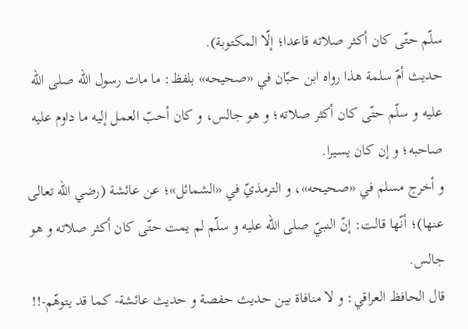سلّم حتّى كان أكثر صلاته قاعدا؛ إلّا المكتوبة).
حديث أمّ سلمة هذا رواه ابن حبّان في «صحيحه» بلفظ: ما مات رسول اللّه صلى اللّه عليه و سلّم حتّى كان أكثر صلاته؛ و هو جالس، و كان أحبّ العمل إليه ما داوم عليه صاحبه؛ و إن كان يسيرا.
و أخرج مسلم في «صحيحه»، و الترمذيّ في «الشمائل»؛ عن عائشة (رضي الله تعالى عنها)؛ أنّها قالت: إنّ النبيّ صلى اللّه عليه و سلّم لم يمت حتّى كان أكثر صلاته و هو جالس.
قال الحافظ العراقي: و لا منافاة بين حديث حفصة و حديث عائشة- كما قد يتوهّم-!!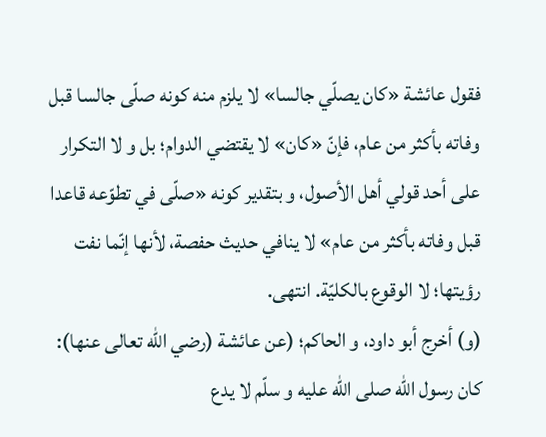فقول عائشة «كان يصلّي جالسا» لا يلزم منه كونه صلّى جالسا قبل وفاته بأكثر من عام، فإنّ «كان» لا يقتضي الدوام؛ بل و لا التكرار على أحد قولي أهل الأصول، و بتقدير كونه «صلّى في تطوّعه قاعدا قبل وفاته بأكثر من عام» لا ينافي حديث حفصة، لأنها إنّما نفت رؤيتها؛ لا الوقوع بالكليّة. انتهى.
(و) أخرج أبو داود، و الحاكم؛ (عن عائشة (رضي الله تعالى عنها): كان رسول اللّه صلى اللّه عليه و سلّم لا يدع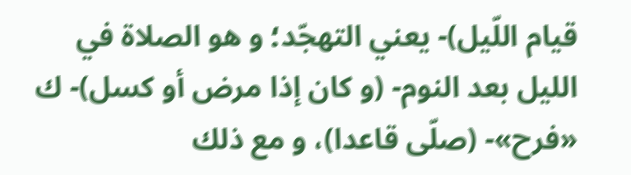قيام اللّيل)- يعني التهجّد؛ و هو الصلاة في الليل بعد النوم- (و كان إذا مرض أو كسل)- ك «فرح»- (صلّى قاعدا)، و مع ذلك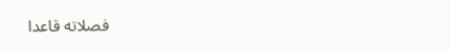فصلاته قاعدا